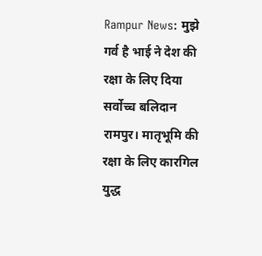Rampur News: मुझे गर्व है भाई ने देश की रक्षा के लिए दिया सर्वोच्च बलिदान
रामपुर। मातृभूमि की रक्षा के लिए कारगिल युद्ध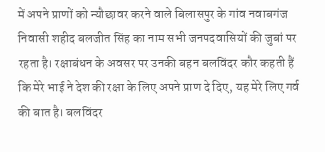में अपने प्राणों को न्यौछावर करने वाले बिलासपुर के गांव नवाबगंज निवासी शहीद बलजीत सिंह का नाम सभी जनपदवासियों की जुबां पर रहता है। रक्षाबंधन के अवसर पर उनकी बहन बलविंदर कौर कहती हैं कि मेरे भाई ने देश की रक्षा के लिए अपने प्राण दे दिए, यह मेरे लिए गर्व की बात है। बलविंदर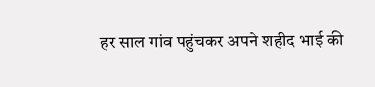हर साल गांव पहुंचकर अपने शहीद भाई की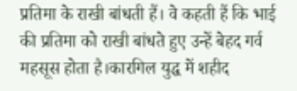प्रतिमा के राखी बांधती हैं। वे कहती हैं कि भाई की प्रतिमा को राखी बांधते हुए उन्हें बेहद गर्व महसूस होता है।कारगिल युद्ध में शहीद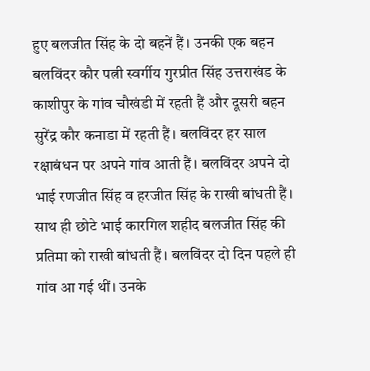हुए बलजीत सिंह के दो बहनें हैं। उनकी एक बहन बलविंदर कौर पत्नी स्वर्गीय गुरप्रीत सिंह उत्तराखंड के काशीपुर के गांव चौखंडी में रहती हैं और दूसरी बहन सुरेंद्र कौर कनाडा में रहती हैं। बलविंदर हर साल रक्षाबंधन पर अपने गांव आती हैं। बलविंदर अपने दो भाई रणजीत सिंह व हरजीत सिंह के राखी बांधती हैं। साथ ही छोटे भाई कारगिल शहीद बलजीत सिंह की प्रतिमा को राखी बांधती हैं। बलविंदर दो दिन पहले ही गांव आ गई थीं। उनके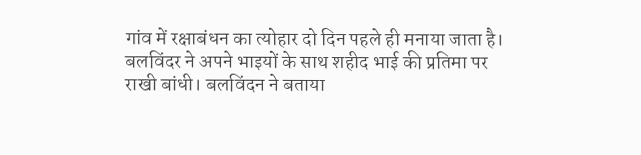गांव में रक्षाबंधन का त्योहार दो दिन पहले ही मनाया जाता है। बलविंदर ने अपने भाइयों के साथ शहीद भाई की प्रतिमा पर राखी बांधी। बलविंदन ने बताया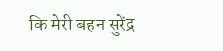कि मेरी बहन सुरेंद्र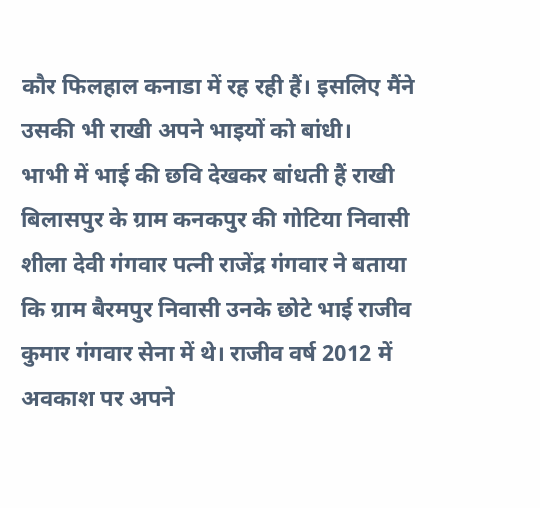कौर फिलहाल कनाडा में रह रही हैं। इसलिए मैंने उसकी भी राखी अपने भाइयों को बांधी।
भाभी में भाई की छवि देखकर बांधती हैं राखी
बिलासपुर के ग्राम कनकपुर की गोटिया निवासी शीला देवी गंगवार पत्नी राजेंद्र गंगवार ने बताया कि ग्राम बैरमपुर निवासी उनके छोटे भाई राजीव कुमार गंगवार सेना में थे। राजीव वर्ष 2012 में अवकाश पर अपने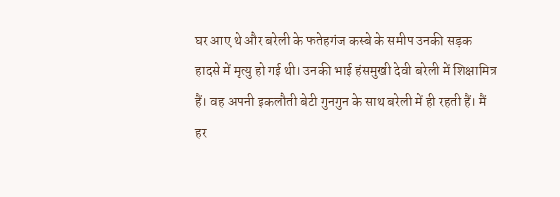घर आए थे और बरेली के फतेहगंज कस्बे के समीप उनकी सड़क हादसे में मृत्यु हो गई थी। उनकी भाई हंसमुखी देवी बरेली में शिक्षामित्र हैं। वह अपनी इकलौती बेटी गुनगुन के साथ बरेली में ही रहती हैं। मैं हर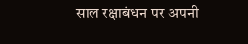साल रक्षाबंधन पर अपनी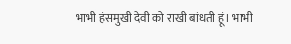भाभी हंसमुखी देवी को राखी बांधती हूं। भाभी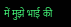में मुझे भाई की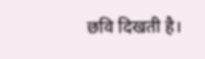छवि दिखती है।